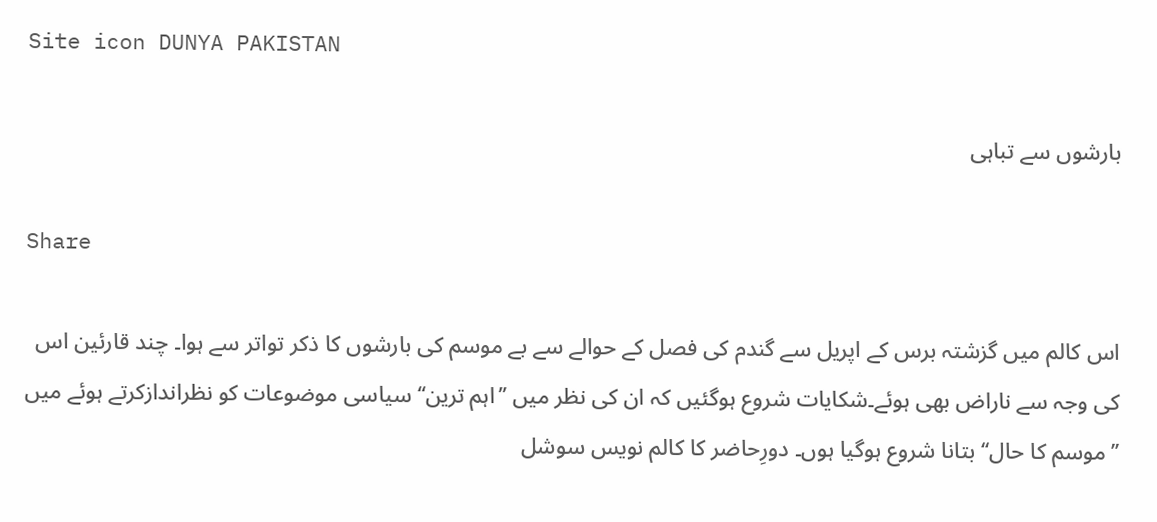Site icon DUNYA PAKISTAN

بارشوں سے تباہی

Share

اس کالم میں گزشتہ برس کے اپریل سے گندم کی فصل کے حوالے سے بے موسم کی بارشوں کا ذکر تواتر سے ہوا۔ چند قارئین اس کی وجہ سے ناراض بھی ہوئے۔شکایات شروع ہوگئیں کہ ان کی نظر میں ’’اہم ترین‘‘ سیاسی موضوعات کو نظراندازکرتے ہوئے میں ’’موسم کا حال‘‘ بتانا شروع ہوگیا ہوں۔ دورِحاضر کا کالم نویس سوشل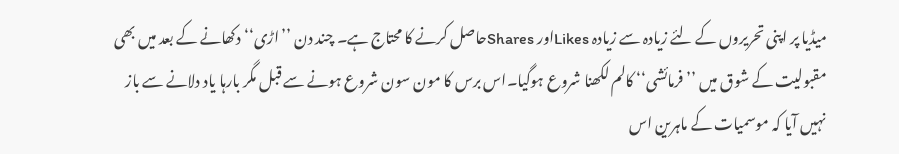میڈیا پر اپنی تحریروں کے لئے زیادہ سے زیادہ Likesاور Sharesحاصل کرنے کا محتاج ہے۔ چند دن ’’اڑی‘‘ دکھانے کے بعد میں بھی مقبولیت کے شوق میں ’’فرمائشی‘‘ کالم لکھنا شروع ہوگیا۔اس برس کا مون سون شروع ہونے سے قبل مگر بارہا یاد دلانے سے باز نہیں آیا کہ موسمیات کے ماہرین اس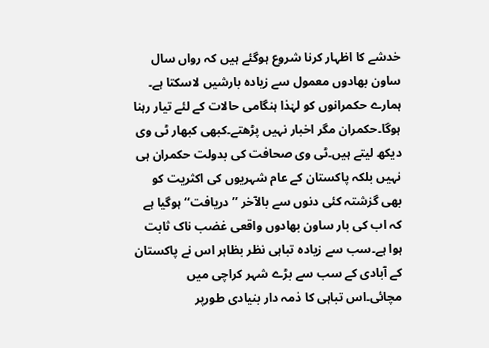خدشے کا اظہار کرنا شروع ہوگئے ہیں کہ رواں سال ساون بھادوں معمول سے زیادہ بارشیں لاسکتا ہے۔ ہمارے حکمرانوں کو لہٰذا ہنگامی حالات کے لئے تیار رہنا ہوگا۔حکمران مگر اخبار نہیں پڑھتے۔کبھی کبھار ٹی وی دیکھ لیتے ہیں۔ٹی وی صحافت کی بدولت حکمران ہی نہیں بلکہ پاکستان کے عام شہریوں کی اکثریت کو بھی گزشتہ کئی دنوں سے بالآخر ’’دریافت‘‘ ہوگیا ہے کہ اب کی بار ساون بھادوں واقعی غضب ناک ثابت ہوا ہے۔سب سے زیادہ تباہی نظر بظاہر اس نے پاکستان کے آبادی کے سب سے بڑے شہر کراچی میں مچائی۔اس تباہی کا ذمہ دار بنیادی طورپر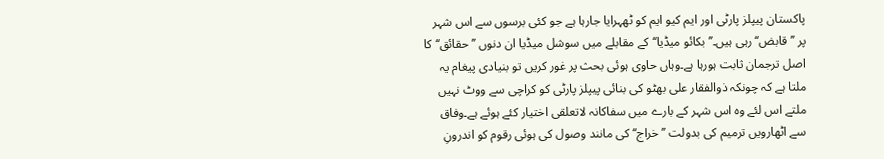پاکستان پیپلز پارٹی اور ایم کیو ایم کو ٹھہرایا جارہا ہے جو کئی برسوں سے اس شہر پر ’’قابض‘‘ رہی ہیں۔’’بکائو میڈیا‘‘ کے مقابلے میں سوشل میڈیا ان دنوں ’’حقائق‘‘ کا اصل ترجمان ثابت ہورہا ہے۔وہاں حاوی ہوئی بحث پر غور کریں تو بنیادی پیغام یہ ملتا ہے کہ چونکہ ذوالفقار علی بھٹو کی بنائی پیپلز پارٹی کو کراچی سے ووٹ نہیں ملتے اس لئے وہ اس شہر کے بارے میں سفاکانہ لاتعلقی اختیار کئے ہوئے ہے۔وفاق سے اٹھارویں ترمیم کی بدولت ’’خراج‘‘ کی مانند وصول کی ہوئی رقوم کو اندرونِ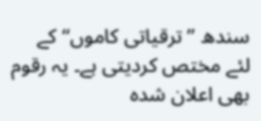سندھ ’’ترقیاتی کاموں‘‘ کے لئے مختص کردیتی ہے۔ یہ رقوم بھی اعلان شدہ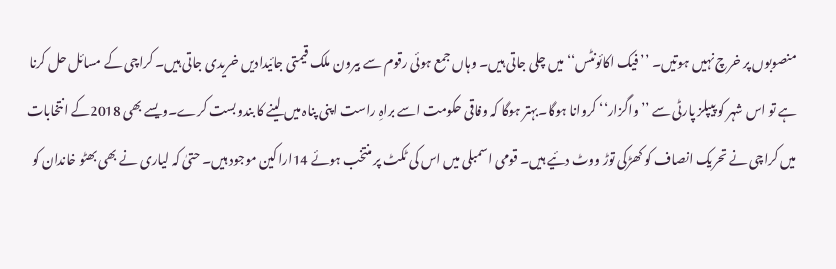منصوبوں پر خرچ نہیں ہوتیں۔ ’’فیک اکائونٹس‘‘ میں چلی جاتی ہیں۔ وہاں جمع ہوئی رقوم سے بیرون ملک قیمتی جائیدادیں خریدی جاتی ہیں۔ کراچی کے مسائل حل کرنا ہے تو اس شہر کو پیپلز پارٹی سے ’’واگزار‘‘ کروانا ہوگا۔بہتر ہوگا کہ وفاقی حکومت اسے براہِ راست اپنی پناہ میں لینے کا بندوبست کرے۔ویسے بھی 2018کے انتخابات میں کراچی نے تحریک انصاف کو کھڑکی توڑ ووٹ دئیے ہیں۔ قومی اسمبلی میں اس کی ٹکٹ پر منتخب ہوئے 14اراکین موجود ہیں۔ حتیٰ کہ لیاری نے بھی بھٹو خاندان کو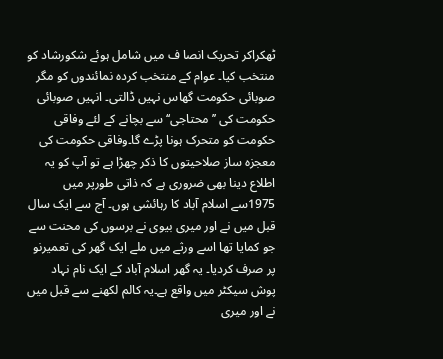ٹھکراکر تحریک انصا ف میں شامل ہوئے شکورشاد کو منتخب کیا۔ عوام کے منتخب کردہ نمائندوں کو مگر صوبائی حکومت گھاس نہیں ڈالتی۔ انہیں صوبائی حکومت کی ’’محتاجی‘‘ سے بچانے کے لئے وفاقی حکومت کو متحرک ہونا پڑے گا۔وفاقی حکومت کی معجزہ ساز صلاحیتوں کا ذکر چھڑا ہے تو آپ کو یہ اطلاع دینا بھی ضروری ہے کہ ذاتی طورپر میں 1975سے اسلام آباد کا رہائشی ہوں۔ آج سے ایک سال قبل میں نے اور میری بیوی نے برسوں کی محنت سے جو کمایا تھا اسے ورثے میں ملے ایک گھر کی تعمیرنو پر صرف کردیا۔ یہ گھر اسلام آباد کے ایک نام نہاد پوش سیکٹر میں واقع ہے۔یہ کالم لکھنے سے قبل میں نے اور میری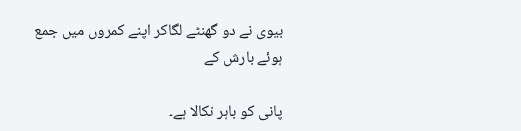بیوی نے دو گھنٹے لگاکر اپنے کمروں میں جمع ہوئے بارش کے

پانی کو باہر نکالا ہے۔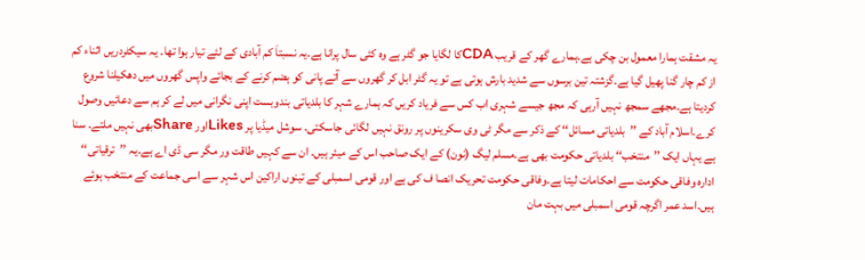یہ مشقت ہمارا معمول بن چکی ہے۔ہمارے گھر کے قریب CDAکا لگایا جو گٹر ہے وہ کئی سال پرانا ہے۔یہ نسبتاَ کم آبادی کے لئے تیار ہوا تھا۔ یہ سیکٹردریں اثناء کم از کم چار گنا پھیل گیا ہے۔گزشتہ تین برسوں سے شدید بارش ہوتی ہے تو یہ گٹر ابل کر گھروں سے آتے پانی کو ہضم کرنے کے بجائے واپس گھروں میں دھکیلنا شروع کردیتا ہے۔مجھے سمجھ نہیں آرہی کہ مجھ جیسے شہری اب کس سے فریاد کریں کہ ہمارے شہر کا بلدیاتی بندوبست اپنی نگرانی میں لے کر ہم سے دعائیں وصول کرے۔اسلام آباد کے ’’بلدیاتی مسائل‘‘ کے ذکر سے مگر ٹی وی سکرینوں پر رونق نہیں لگائی جاسکتی۔ سوشل میڈیا پر Likesاور Shareبھی نہیں ملتے۔ سنا ہے یہاں ایک ’’منتخب‘‘ بلدیاتی حکومت بھی ہے۔مسلم لیگ (نون) کے ایک صاحب اس کے میئر ہیں۔ ان سے کہیں طاقت ور مگر سی ڈی اے ہے۔یہ ’’ترقیاتی‘‘ ادارہ وفاقی حکومت سے احکامات لیتا ہے۔وفاقی حکومت تحریک انصا ف کی ہے اور قومی اسمبلی کے تینوں اراکین اس شہر سے اسی جماعت کے منتخب ہوئے ہیں۔اسد عمر اگرچہ قومی اسمبلی میں بہت مان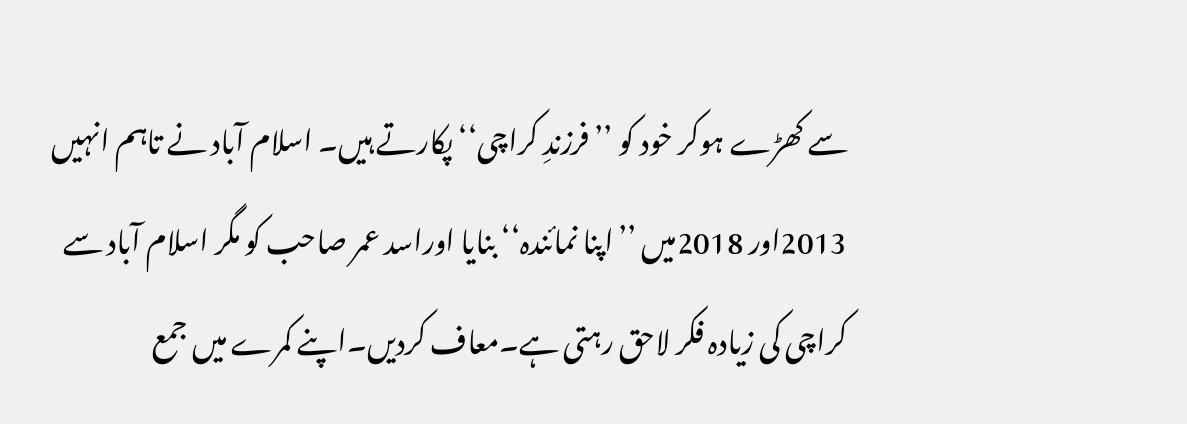سے کھڑے ہوکر خود کو ’’فرزندِ کراچی‘‘ پکارتے ہیں۔ اسلام آباد نے تاہم انہیں 2013اور 2018میں ’’اپنا نمائندہ‘‘ بنایا اوراسد عمر صاحب کو مگر اسلام آباد سے کراچی کی زیادہ فکر لاحق رہتی ہے۔معاف کردیں۔اپنے کمرے میں جمع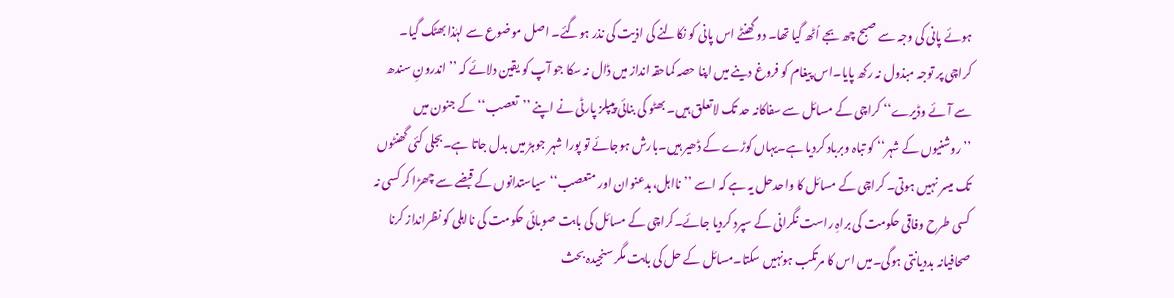ہوئے پانی کی وجہ سے صبح چھ بجے اُٹھ گیا تھا۔ دو گھنٹے اس پانی کو نکالنے کی اذیت کی نذر ہوگئے۔ اصل موضوع سے لہٰذا بھٹک گیا۔ کراچی پر توجہ مبذول نہ رکھ پایا۔اس پیغام کو فروغ دینے میں اپنا حصہ کماحقہ انداز میں ڈال نہ سکا جو آپ کو یقین دلائے کہ ’’اندرونِ سندھ سے آئے وڈیرے‘‘ کراچی کے مسائل سے سفاکانہ حد تک لاتعلق ہیں۔ بھٹو کی بنائی پیپلز پارٹی نے اپنے ’’تعصب‘‘ کے جنون میں ’’روشنیوں کے شہر‘‘ کو تباہ وبرباد کردیا ہے۔یہاں کوڑے کے ڈھیر ہیں۔بارش ہوجائے تو پورا شہر جوہڑ میں بدل جاتا ہے۔بجلی کئی گھنٹوں تک میسر نہیں ہوتی۔ کراچی کے مسائل کا واحدحل یہ ہے کہ اسے ’’نااہل،بدعنوان اور متعصب‘‘سیاستدانوں کے قبضے سے چھڑا کر کسی نہ کسی طرح وفاقی حکومت کی براہِ راست نگرانی کے سپرد کردیا جائے۔کراچی کے مسائل کی بابت صوبائی حکومت کی نااہلی کو نظرانداز کرنا صحافیانہ بددیانتی ہوگی۔میں اس کا مرتکب ہونہیں سکتا۔مسائل کے حل کی بابت مگر سنجیدہ بحث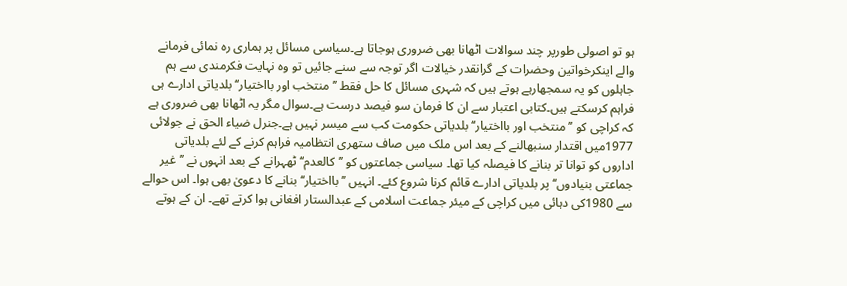ہو تو اصولی طورپر چند سوالات اٹھانا بھی ضروری ہوجاتا ہے۔سیاسی مسائل پر ہماری رہ نمائی فرمانے والے اینکرخواتین وحضرات کے گرانقدر خیالات اگر توجہ سے سنے جائیں تو وہ نہایت فکرمندی سے ہم جاہلوں کو یہ سمجھارہے ہوتے ہیں کہ شہری مسائل کا حل فقط ’’منتخب اور بااختیار‘‘ بلدیاتی ادارے ہی فراہم کرسکتے ہیں۔کتابی اعتبار سے ان کا فرمان سو فیصد درست ہے۔سوال مگر یہ اٹھانا بھی ضروری ہے کہ کراچی کو ’’منتخب اور بااختیار‘‘ بلدیاتی حکومت کب سے میسر نہیں ہے۔جنرل ضیاء الحق نے جولائی 1977میں اقتدار سنبھالنے کے بعد اس ملک میں صاف ستھری انتظامیہ فراہم کرنے کے لئے بلدیاتی اداروں کو توانا تر بنانے کا فیصلہ کیا تھا۔ سیاسی جماعتوں کو ’’کالعدم‘‘ ٹھہرانے کے بعد انہوں نے ’’غیر جماعتی بنیادوں‘‘ پر بلدیاتی ادارے قائم کرنا شروع کئے۔ انہیں ’’بااختیار‘‘ بنانے کا دعویٰ بھی ہوا۔ اس حوالے سے 1980کی دہائی میں کراچی کے میئر جماعت اسلامی کے عبدالستار افغانی ہوا کرتے تھے۔ ان کے ہوتے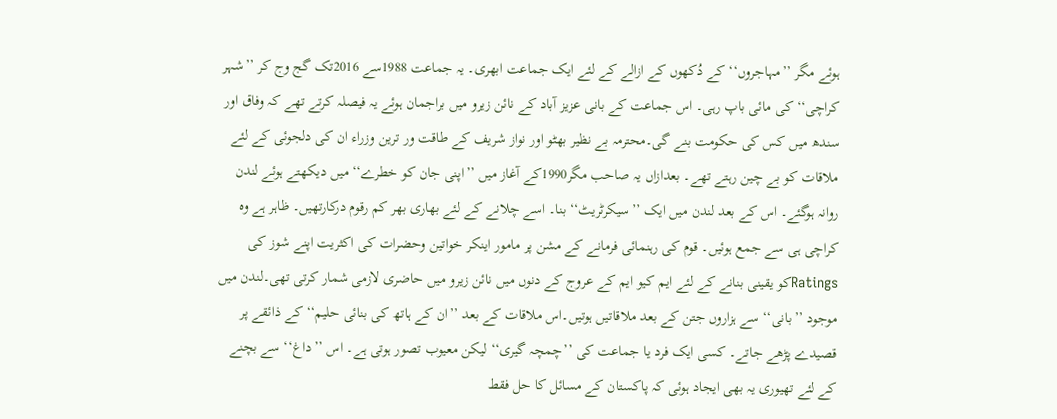ہوئے مگر ’’مہاجروں‘‘ کے دُکھوں کے ازالے کے لئے ایک جماعت ابھری۔ یہ جماعت 1988سے 2016تک گج وج کر ’’شہر کراچی‘‘ کی مائی باپ رہی۔ اس جماعت کے بانی عزیز آباد کے نائن زیرو میں براجمان ہوئے یہ فیصلہ کرتے تھے کہ وفاق اور سندھ میں کس کی حکومت بنے گی۔محترمہ بے نظیر بھٹو اور نواز شریف کے طاقت ور ترین وزراء ان کی دلجوئی کے لئے ملاقات کو بے چین رہتے تھے۔ بعدازاں یہ صاحب مگر1990کے آغاز میں ’’اپنی جان کو خطرے‘‘ میں دیکھتے ہوئے لندن روانہ ہوگئے۔ اس کے بعد لندن میں ایک ’’سیکرٹریٹ‘‘ بنا۔ اسے چلانے کے لئے بھاری بھر کم رقوم درکارتھیں۔ ظاہر ہے وہ کراچی ہی سے جمع ہوئیں۔ قوم کی رہنمائی فرمانے کے مشن پر مامور اینکر خواتین وحضرات کی اکثریت اپنے شوز کی Ratingsکو یقینی بنانے کے لئے ایم کیو ایم کے عروج کے دنوں میں نائن زیرو میں حاضری لازمی شمار کرتی تھی۔لندن میں موجود ’’بانی‘‘ سے ہزاروں جتن کے بعد ملاقاتیں ہوتیں۔اس ملاقات کے بعد ’’ان کے ہاتھ کی بنائی حلیم‘‘ کے ذائقے پر قصیدے پڑھے جاتے۔ کسی ایک فرد یا جماعت کی ’’چمچہ گیری‘‘ لیکن معیوب تصور ہوتی ہے۔ اس ’’داغ‘‘ سے بچنے کے لئے تھیوری یہ بھی ایجاد ہوئی کہ پاکستان کے مسائل کا حل فقط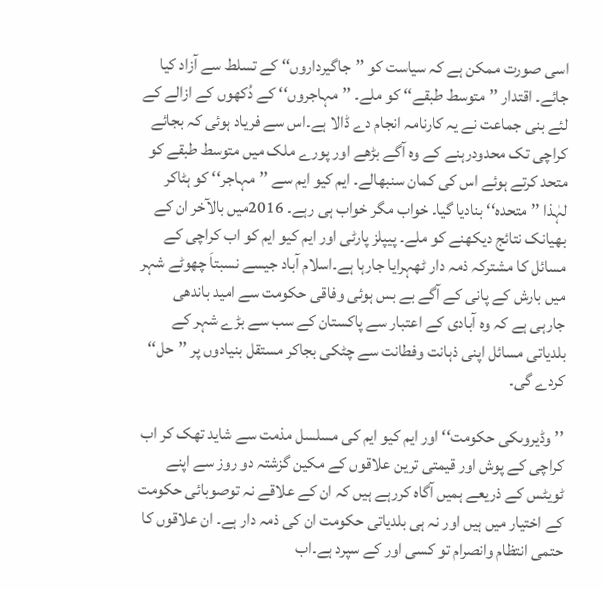اسی صورت ممکن ہے کہ سیاست کو ’’جاگیرداروں‘‘ کے تسلط سے آزاد کیا جائے۔ اقتدار ’’متوسط طبقے‘‘ کو ملے۔ ’’مہاجروں‘‘ کے دُکھوں کے ازالے کے لئے بنی جماعت نے یہ کارنامہ انجام دے ڈالا ہے۔اس سے فریاد ہوئی کہ بجائے کراچی تک محدودرہنے کے وہ آگے بڑھے اور پورے ملک میں متوسط طبقے کو متحد کرتے ہوئے اس کی کمان سنبھالے۔ ایم کیو ایم سے ’’مہاجر‘‘ کو ہٹاکر لہٰذا ’’متحدہ‘‘ بنادیا گیا۔ خواب مگر خواب ہی رہے۔ 2016میں بالآخر ان کے بھیانک نتائج دیکھنے کو ملے۔ پیپلز پارٹی اور ایم کیو ایم کو اب کراچی کے مسائل کا مشترکہ ذمہ دار ٹھہرایا جارہا ہے۔اسلام آباد جیسے نسبتاَ چھوٹے شہر میں بارش کے پانی کے آگے بے بس ہوئی وفاقی حکومت سے امید باندھی جارہی ہے کہ وہ آبادی کے اعتبار سے پاکستان کے سب سے بڑے شہر کے بلدیاتی مسائل اپنی ذہانت وفطانت سے چٹکی بجاکر مستقل بنیادوں پر ’’حل‘‘ کردے گی۔

’’وڈیروںکی حکومت‘‘ اور ایم کیو ایم کی مسلسل مذمت سے شاید تھک کر اب کراچی کے پوش اور قیمتی ترین علاقوں کے مکین گزشتہ دو روز سے اپنے ٹویٹس کے ذریعے ہمیں آگاہ کررہے ہیں کہ ان کے علاقے نہ توصوبائی حکومت کے اختیار میں ہیں اور نہ ہی بلدیاتی حکومت ان کی ذمہ دار ہے۔ ان علاقوں کا حتمی انتظام وانصرام تو کسی اور کے سپرد ہے۔اب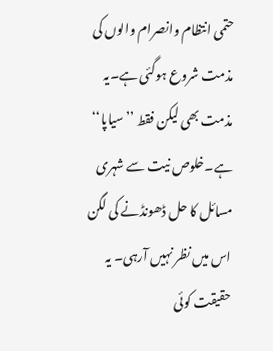حتمی انتظام وانصرام والوں کی مذمت شروع ہوگئی ہے۔یہ مذمت بھی لیکن فقط ’’سیاپا‘‘ ہے۔خلوص نیت سے شہری مسائل کا حل ڈھونڈنے کی لگن اس میں نظر نہیں آرہی۔ یہ حقیقت کوئی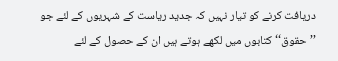دریافت کرنے کو تیار نہیں کہ جدید ریاست کے شہریوں کے لئے جو ’’حقوق‘‘ کتابوں میں لکھے ہوتے ہیں ان کے حصول کے لئے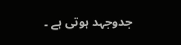جدوجہد ہوتی ہے ۔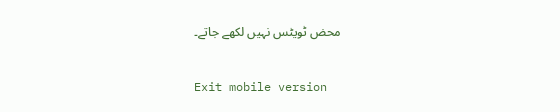محض ٹویٹس نہیں لکھے جاتے۔

Exit mobile version